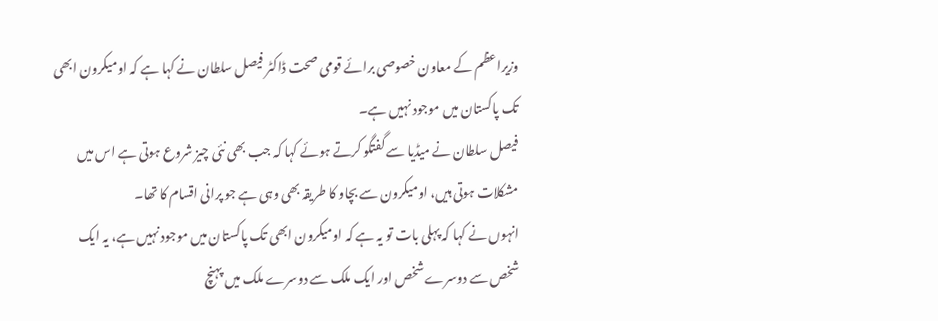وزیراعظم کے معاون خصوصی برائے قومی صحت ڈاکٹر فیصل سلطان نے کہا ہے کہ اومیکرون ابھی تک پاکستان میں موجود نہیں ہے۔
فیصل سلطان نے میڈیا سے گفتگو کرتے ہوئے کہا کہ جب بھی نئی چیز شروع ہوتی ہے اس میں مشکلات ہوتی ہیں، اومیکرون سے بچاو کا طریقہ بھی وہی ہے جو پرانی اقسام کا تھا۔
انہوں نے کہا کہ پہلی بات تو یہ ہے کہ اومیکرون ابھی تک پاکستان میں موجود نہیں ہے، یہ ایک شخص سے دوسرے شخص اور ایک ملک سے دوسرے ملک میں پہنچ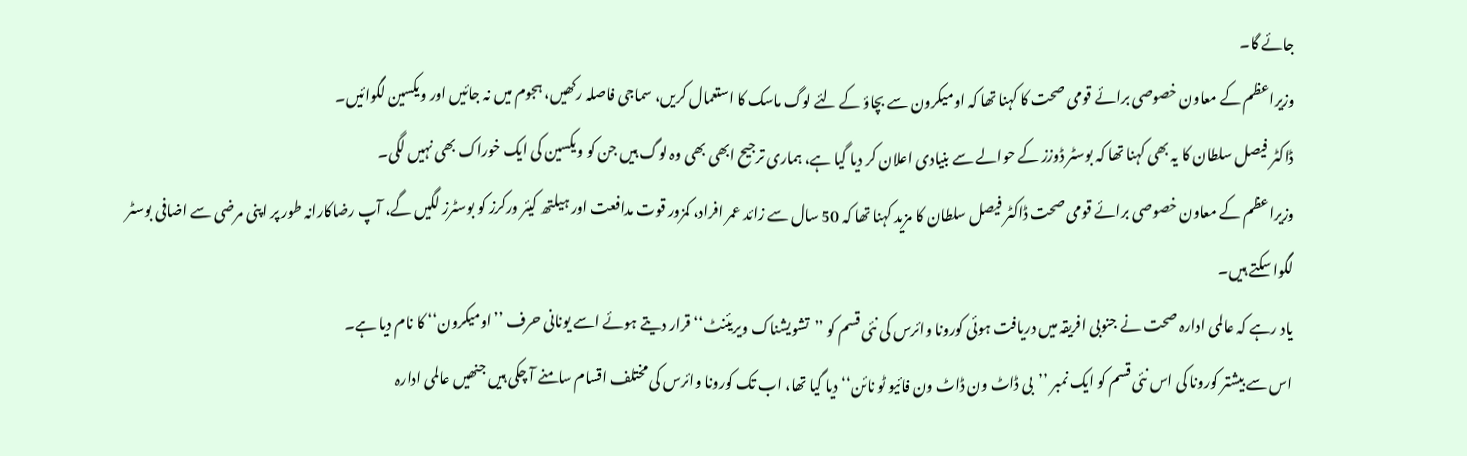جائے گا۔
وزیراعظم کے معاون خصوصی برائے قومی صحت کا کہنا تھا کہ اومیکرون سے بچاؤ کے لئے لوگ ماسک کا استعمال کریں، سماجی فاصلہ رکھیں، ہجوم میں نہ جائیں اور ویکسین لگوائیں۔
ڈاکٹر فیصل سلطان کا یہ بھی کہنا تھا کہ بوسٹر ڈوزز کے حوالے سے بنیادی اعلان کر دیا گیا ہے، ہماری ترجیح ابھی بھی وہ لوگ ہیں جن کو ویکسین کی ایک خوراک بھی نہیں لگی۔
وزیراعظم کے معاون خصوصی برائے قومی صحت ڈاکٹر فیصل سلطان کا مزید کہنا تھا کہ 50 سال سے زائد عمر افراد، کمزور قوت مدافعت اور ہیلتھ کیئر ورکرز کو بوسٹرز لگیں گے، آپ رضاکارانہ طور پر اپنی مرضی سے اضافی بوسٹر لگوا سکتے ہیں۔
یاد رہے کہ عالمی ادارہ صحت نے جنوبی افریقہ میں دریافت ہوئی کورونا وائرس کی نئی قسم کو ’’تشویشناک ویریئنٹ‘‘ قرار دیتے ہوئے اسے یونانی حرف ’’اومیکرون‘‘ کا نام دیا ہے۔
اس سے بیشتر کورونا کی اس نئی قسم کو ایک نمبر ’’بی ڈاٹ ون ڈاٹ ون فائیو ٹو نائن‘‘ دیا گیا تھا، اب تک کورونا وائرس کی مختلف اقسام سامنے آ چکی ہیں جنھیں عالمی ادارہ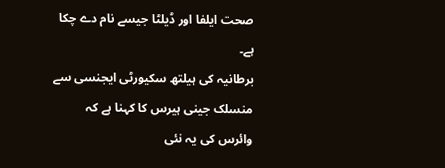صحت ایلفا اور ڈیلٹا جیسے نام دے چکا ہے۔
برطانیہ کی ہیلتھ سکیورٹی ایجنسی سے منسلک جینی ہیرس کا کہنا ہے کہ وائرس کی یہ نئی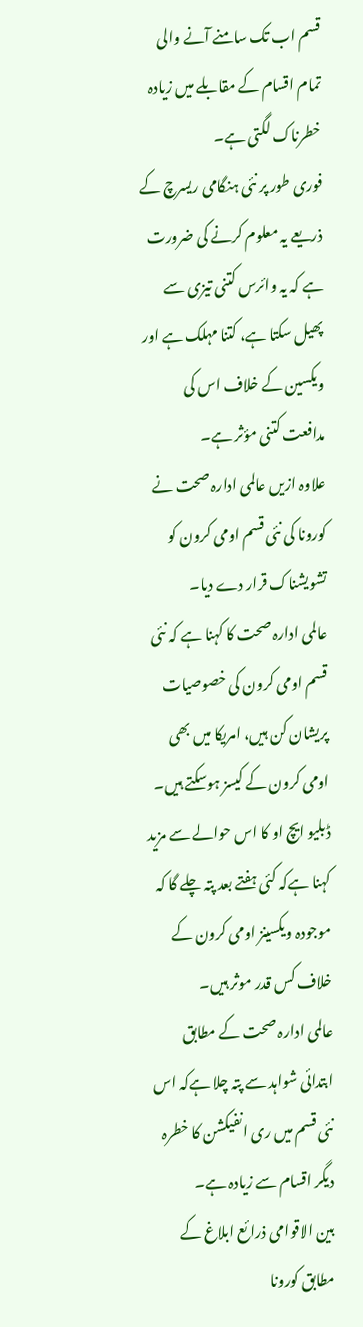قسم اب تک سامنے آنے والی تمام اقسام کے مقابلے میں زیادہ خطرناک لگتی ہے۔
فوری طور پر نئی ہنگامی ریسرچ کے ذریعے یہ معلوم کرنے کی ضرورت ہے کہ یہ وائرس کتنی تیزی سے پھیل سکتا ہے، کتنا مہلک ہے اور ویکسین کے خلاف اس کی مدافعت کتنی مؤثر ہے۔
علاوہ ازیں عالمی ادارہ صحت نے کورونا کی نئی قسم اومی کرون کو تشویشناک قرار دے دیا۔
عالمی ادارہ صحت کا کہنا ہے کہ نئی قسم اومی کرون کی خصوصیات پریشان کن ہیں، امریکا میں بھی اومی کرون کے کیسز ہوسکتے ہیں۔
ڈبلیو ایچ او کا اس حوالے سے مزید کہنا ہےکہ کئی ہفتے بعد پتہ چلے گا کہ موجودہ ویکسینز اومی کرون کے خلاف کس قدر موثر ہیں۔
عالمی ادارہ صحت کے مطابق ابتدائی شواہد سے پتہ چلا ہےکہ اس نئی قسم میں ری انفیکشن کا خطرہ دیگر اقسام سے زیادہ ہے۔
بین الاقوامی ذرائع ابلاغ کے مطابق کورونا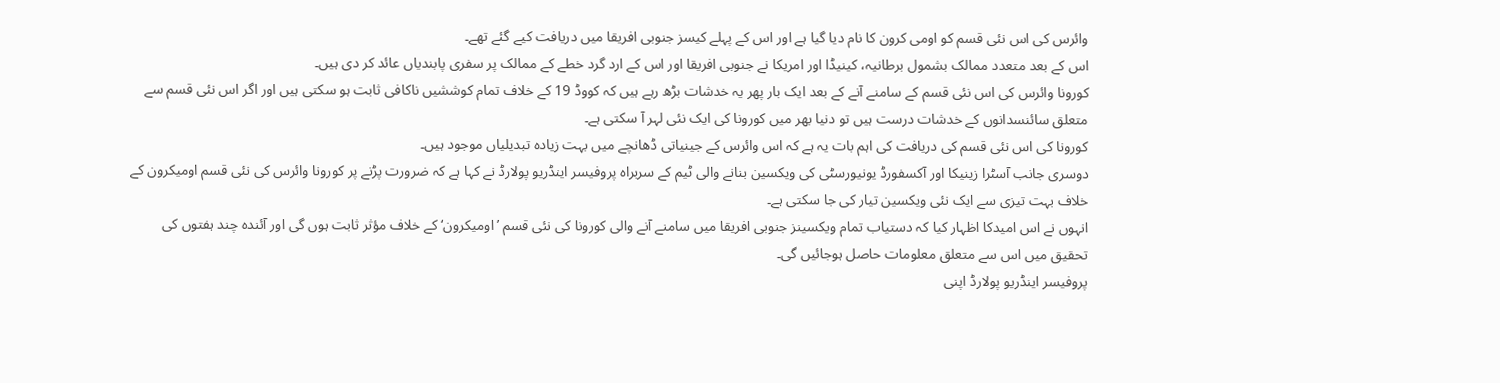وائرس کی اس نئی قسم کو اومی کرون کا نام دیا گیا ہے اور اس کے پہلے کیسز جنوبی افریقا میں دریافت کیے گئے تھے۔
اس کے بعد متعدد ممالک بشمول برطانیہ، کینیڈا اور امریکا نے جنوبی افریقا اور اس کے ارد گرد خطے کے ممالک پر سفری پابندیاں عائد کر دی ہیں۔
کورونا وائرس کی اس نئی قسم کے سامنے آنے کے بعد ایک بار پھر یہ خدشات بڑھ رہے ہیں کہ کووڈ 19 کے خلاف تمام کوششیں ناکافی ثابت ہو سکتی ہیں اور اگر اس نئی قسم سے متعلق سائنسدانوں کے خدشات درست ہیں تو دنیا بھر میں کورونا کی ایک نئی لہر آ سکتی ہے۔
کورونا کی اس نئی قسم کی دریافت کی اہم بات یہ ہے کہ اس وائرس کے جینیاتی ڈھانچے میں بہت زیادہ تبدیلیاں موجود ہیں۔
دوسری جانب آسٹرا زینیکا اور آکسفورڈ یونیورسٹی کی ویکسین بنانے والی ٹیم کے سربراہ پروفیسر اینڈریو پولارڈ نے کہا ہے کہ ضرورت پڑنے پر کورونا وائرس کی نئی قسم اومیکرون کے خلاف بہت تیزی سے ایک نئی ویکسین تیار کی جا سکتی ہے۔
انہوں نے اس امیدکا اظہار کیا کہ دستیاب تمام ویکسینز جنوبی افریقا میں سامنے آنے والی کورونا کی نئی قسم ’اومیکرون‘ کے خلاف مؤثر ثابت ہوں گی اور آئندہ چند ہفتوں کی تحقیق میں اس سے متعلق معلومات حاصل ہوجائیں گی۔
پروفیسر اینڈریو پولارڈ اپنی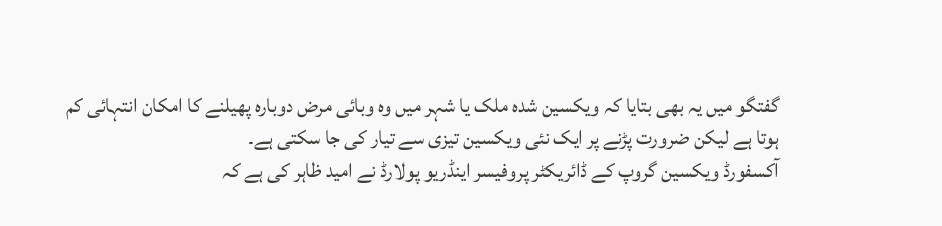گفتگو میں یہ بھی بتایا کہ ویکسین شدہ ملک یا شہر میں وہ وبائی مرض دوبارہ پھیلنے کا امکان انتہائی کم ہوتا ہے لیکن ضرورت پڑنے پر ایک نئی ویکسین تیزی سے تیار کی جا سکتی ہے۔
آکسفورڈ ویکسین گروپ کے ڈائریکٹر پروفیسر اینڈریو پولارڈ نے امید ظاہر کی ہے کہ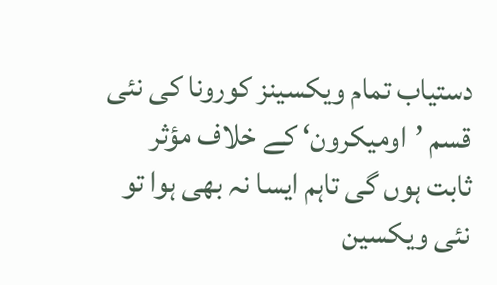دستیاب تمام ویکسینز کورونا کی نئی قسم ’اومیکرون‘ کے خلاف مؤثر ثابت ہوں گی تاہم ایسا نہ بھی ہوا تو نئی ویکسین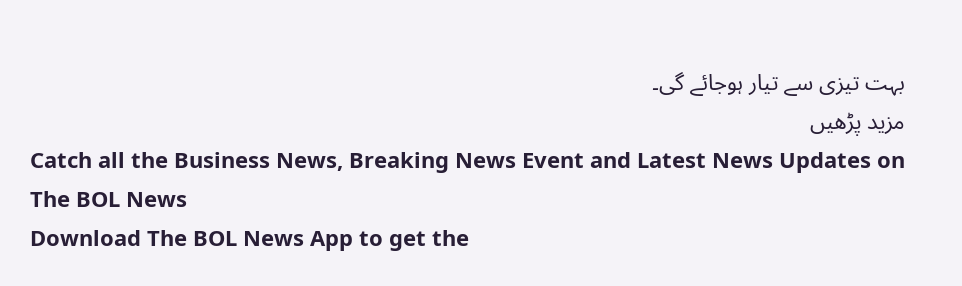بہت تیزی سے تیار ہوجائے گی۔
مزید پڑھیں
Catch all the Business News, Breaking News Event and Latest News Updates on The BOL News
Download The BOL News App to get the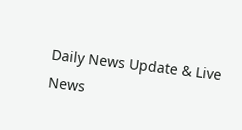Daily News Update & Live News